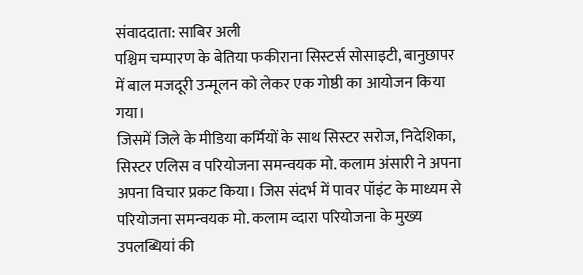संवाददाता: साबिर अली
पश्चिम चम्पारण के बेतिया फकीराना सिस्टर्स सोसाइटी, बानुछापर में बाल मजदूरी उन्मूलन को लेकर एक गोष्ठी का आयोजन किया गया।
जिसमें जिले के मीडिया कर्मियों के साथ सिस्टर सरोज, निदेशिका, सिस्टर एलिस व परियोजना समन्वयक मो. कलाम अंसारी ने अपना अपना विचार प्रकट किया। जिस संदर्भ में पावर पॉइंट के माध्यम से परियोजना समन्वयक मो. कलाम व्दारा परियोजना के मुख्य उपलब्धियां की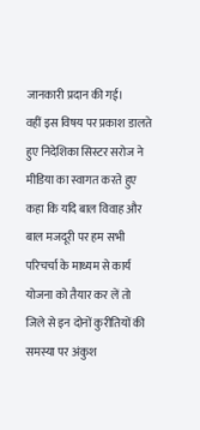जानकारी प्रदान की गई।
वहीं इस विषय पर प्रकाश डालते हुए निदेशिका सिस्टर सरोज ने मीडिया का स्वागत करते हुए कहा कि यदि बाल विवाह और बाल मजदूरी पर हम सभी परिचर्चा के माध्यम से कार्य योजना को तैयार कर लें तो जिले से इन दोनों कुरीतियों की समस्या पर अंकुश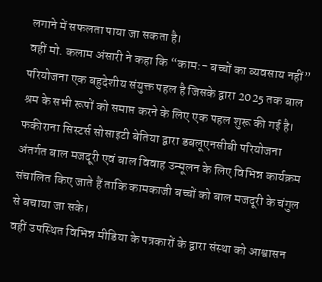लगाने में सफलता पाया जा सकता है।
वहीं मो. कलाम अंसारी ने कहा कि “काम:- बच्चों का व्यवसाय नहीं” परियोजना एक बहुदेशीय संयुक्त पहल है जिसके द्वारा 2025 तक बाल श्रम के सभी रूपों को समाप्त करने के लिए एक पहल शुरू की गई है। फकीराना सिस्टर्स सोसाइटी बेतिया द्वारा डबलूएनसीबी परियोजना अंतर्गत बाल मजदूरी एवं बाल विवाह उन्मूलन के लिए विभिन्न कार्यक्रम संचालित किए जाते हैं ताकि कामकाजी बच्चों को बाल मजदूरी के चंगुल से बचाया जा सके।
वहीं उपस्थित विभिन्न मीडिया के पत्रकारों के द्वारा संस्था को आश्वासन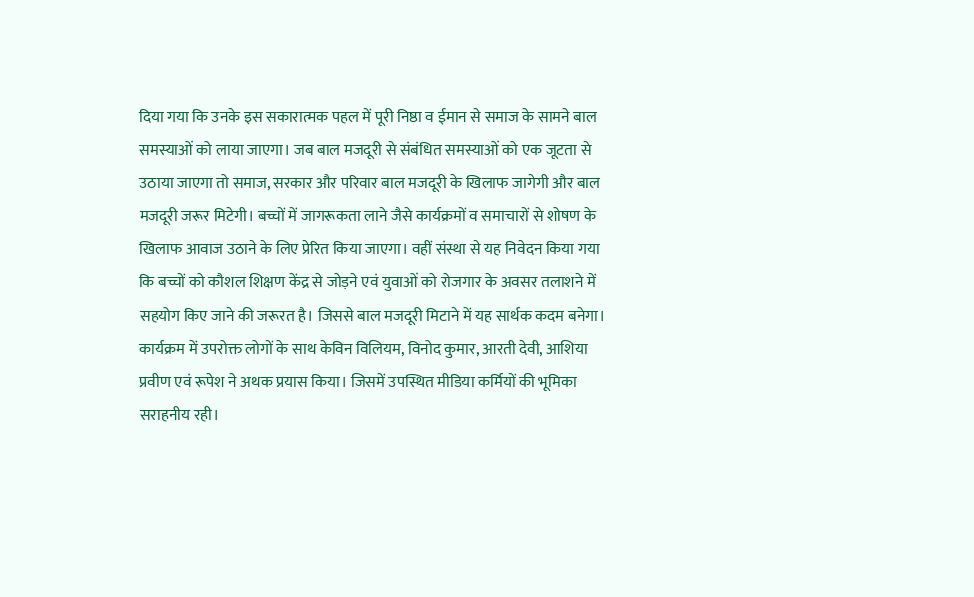दिया गया कि उनके इस सकारात्मक पहल में पूरी निष्ठा व ईमान से समाज के सामने बाल समस्याओं को लाया जाएगा। जब बाल मजदूरी से संबंधित समस्याओं को एक जूटता से उठाया जाएगा तो समाज, सरकार और परिवार बाल मजदूरी के खिलाफ जागेगी और बाल मजदूरी जरूर मिटेगी। बच्चों में जागरूकता लाने जैसे कार्यक्रमों व समाचारों से शोषण के खिलाफ आवाज उठाने के लिए प्रेरित किया जाएगा। वहीं संस्था से यह निवेदन किया गया कि बच्चों को कौशल शिक्षण केंद्र से जोड़ने एवं युवाओं को रोजगार के अवसर तलाशने में सहयोग किए जाने की जरूरत है। जिससे बाल मजदूरी मिटाने में यह सार्थक कदम बनेगा।
कार्यक्रम में उपरोक्त लोगों के साथ केविन विलियम, विनोद कुमार, आरती देवी, आशिया प्रवीण एवं रूपेश ने अथक प्रयास किया। जिसमें उपस्थित मीडिया कर्मियों की भूमिका सराहनीय रही।